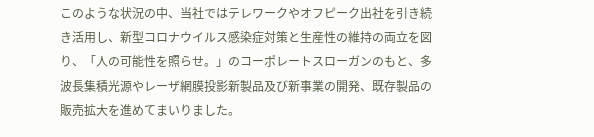このような状況の中、当社ではテレワークやオフピーク出社を引き続き活用し、新型コロナウイルス感染症対策と生産性の維持の両立を図り、「人の可能性を照らせ。」のコーポレートスローガンのもと、多波長集積光源やレーザ網膜投影新製品及び新事業の開発、既存製品の販売拡大を進めてまいりました。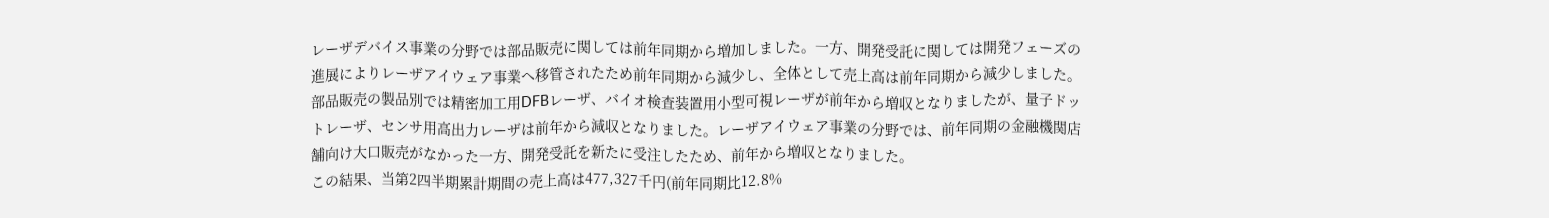レーザデバイス事業の分野では部品販売に関しては前年同期から増加しました。一方、開発受託に関しては開発フェーズの進展によりレーザアイウェア事業へ移管されたため前年同期から減少し、全体として売上高は前年同期から減少しました。部品販売の製品別では精密加工用DFBレーザ、バイオ検査装置用小型可視レーザが前年から増収となりましたが、量子ドットレーザ、センサ用高出力レーザは前年から減収となりました。レーザアイウェア事業の分野では、前年同期の金融機関店舗向け大口販売がなかった一方、開発受託を新たに受注したため、前年から増収となりました。
この結果、当第2四半期累計期間の売上高は477,327千円(前年同期比12.8%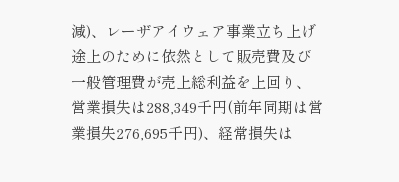減)、レーザアイウェア事業立ち上げ途上のために依然として販売費及び一般管理費が売上総利益を上回り、営業損失は288,349千円(前年同期は営業損失276,695千円)、経常損失は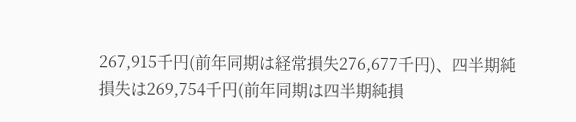267,915千円(前年同期は経常損失276,677千円)、四半期純損失は269,754千円(前年同期は四半期純損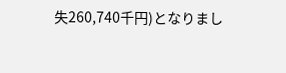失260,740千円)となりまし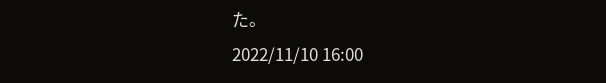た。
2022/11/10 16:00